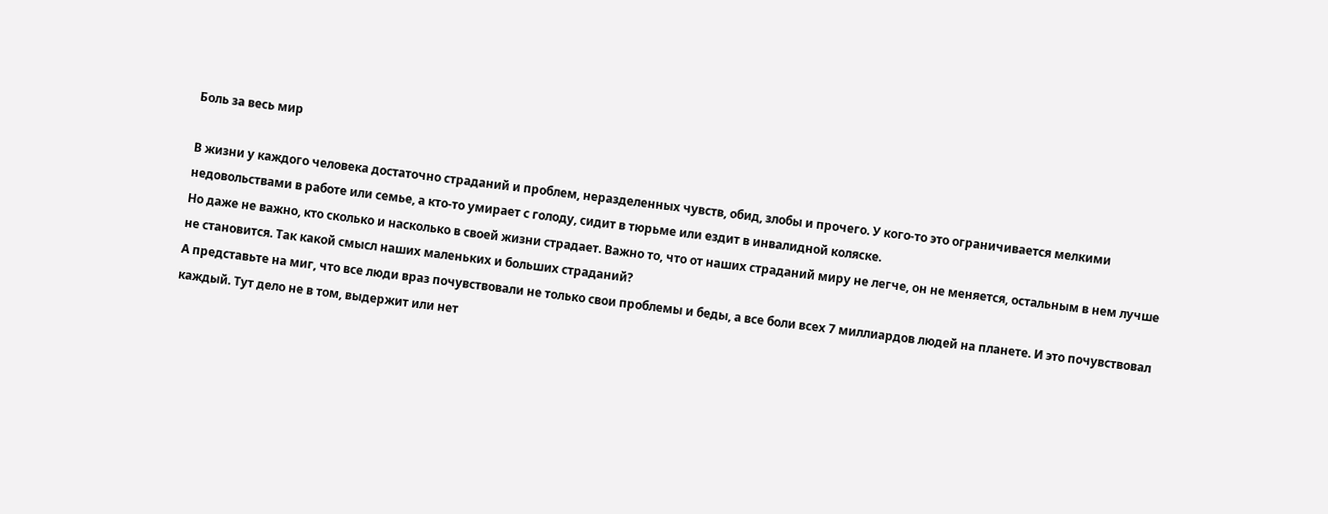Боль за весь мир

В жизни у каждого человека достаточно страданий и проблем, неразделенных чувств, обид, злобы и прочего. У кого-то это ограничивается мелкими недовольствами в работе или семье, а кто-то умирает с голоду, сидит в тюрьме или ездит в инвалидной коляске.
Но даже не важно, кто сколько и насколько в своей жизни страдает. Важно то, что от наших страданий миру не легче, он не меняется, остальным в нем лучше не становится. Так какой смысл наших маленьких и больших страданий?
А представьте на миг, что все люди враз почувствовали не только свои проблемы и беды, а все боли всех 7 миллиардов людей на планете. И это почувствовал каждый. Тут дело не в том, выдержит или нет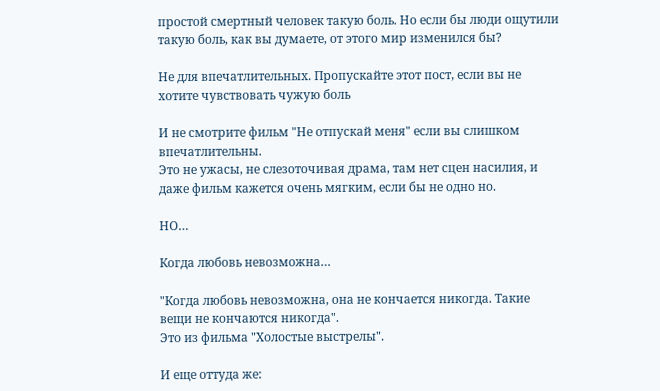простой смертный человек такую боль. Но если бы люди ощутили такую боль, как вы думаете, от этого мир изменился бы?

Не для впечатлительных. Пропускайте этот пост, если вы не хотите чувствовать чужую боль

И не смотрите фильм "Не отпускай меня" если вы слишком впечатлительны.
Это не ужасы, не слезоточивая драма, там нет сцен насилия, и даже фильм кажется очень мягким, если бы не одно но.

НО…

Когда любовь невозможна…

"Когда любовь невозможна, она не кончается никогда. Такие вещи не кончаются никогда".
Это из фильма "Холостые выстрелы".

И еще оттуда же: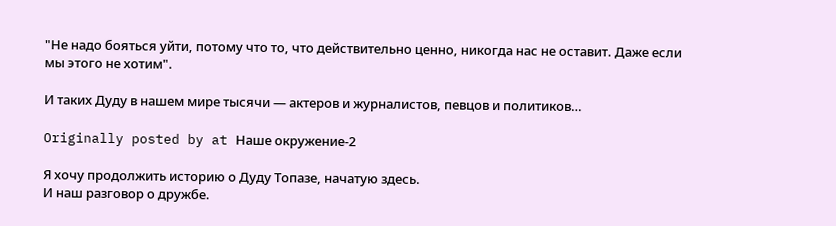"Не надо бояться уйти, потому что то, что действительно ценно, никогда нас не оставит. Даже если мы этого не хотим".

И таких Дуду в нашем мире тысячи — актеров и журналистов, певцов и политиков…

Originally posted by at Наше окружение-2

Я хочу продолжить историю о Дуду Топазе, начатую здесь.
И наш разговор о дружбе.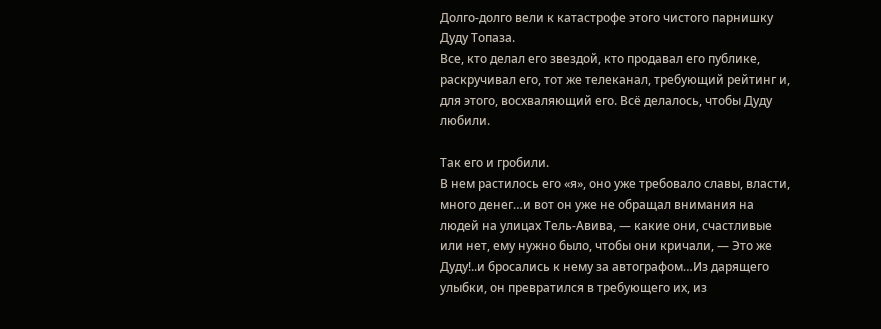Долго-долго вели к катастрофе этого чистого парнишку Дуду Топаза.
Все, кто делал его звездой, кто продавал его публике, раскручивал его, тот же телеканал, требующий рейтинг и, для этого, восхваляющий его. Всё делалось, чтобы Дуду любили.

Так его и гробили.
В нем растилось его «я», оно уже требовало славы, власти, много денег…и вот он уже не обращал внимания на людей на улицах Тель-Авива, — какие они, счастливые или нет, ему нужно было, чтобы они кричали, — Это же Дуду!..и бросались к нему за автографом…Из дарящего улыбки, он превратился в требующего их, из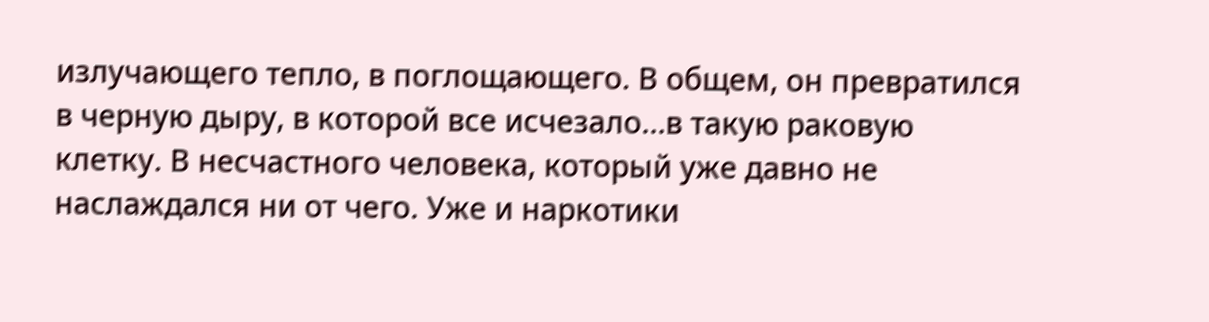излучающего тепло, в поглощающего. В общем, он превратился в черную дыру, в которой все исчезало…в такую раковую клетку. В несчастного человека, который уже давно не наслаждался ни от чего. Уже и наркотики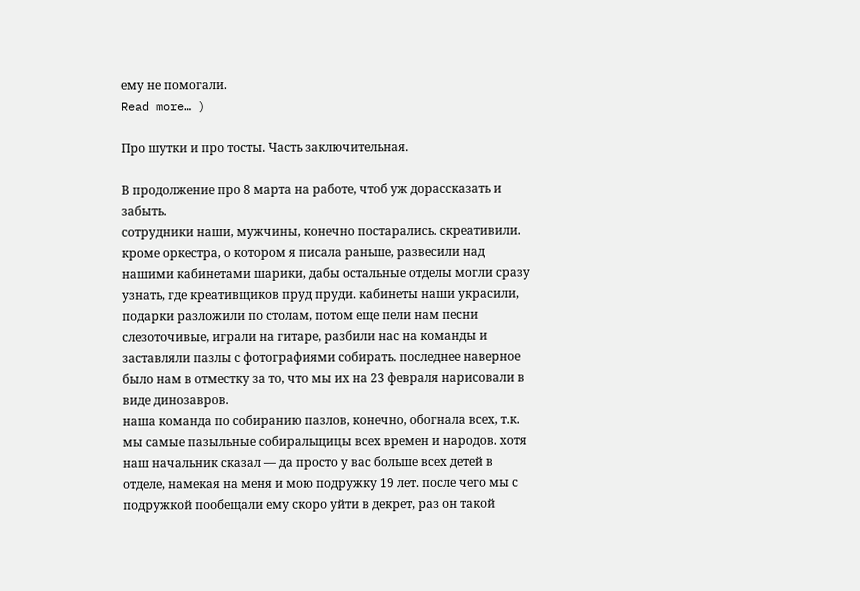ему не помогали.
Read more… )

Про шутки и про тосты. Часть заключительная.

В продолжение про 8 марта на работе, чтоб уж дорассказать и забыть.
сотрудники наши, мужчины, конечно постарались. скреативили. кроме оркестра, о котором я писала раньше, развесили над нашими кабинетами шарики, дабы остальные отделы могли сразу узнать, где креативщиков пруд пруди. кабинеты наши украсили, подарки разложили по столам, потом еще пели нам песни слезоточивые, играли на гитаре, разбили нас на команды и заставляли пазлы с фотографиями собирать. последнее наверное было нам в отместку за то, что мы их на 23 февраля нарисовали в виде динозавров.
наша команда по собиранию пазлов, конечно, обогнала всех, т.к. мы самые пазыльные собиральщицы всех времен и народов. хотя наш начальник сказал — да просто у вас больше всех детей в отделе, намекая на меня и мою подружку 19 лет. после чего мы с подружкой пообещали ему скоро уйти в декрет, раз он такой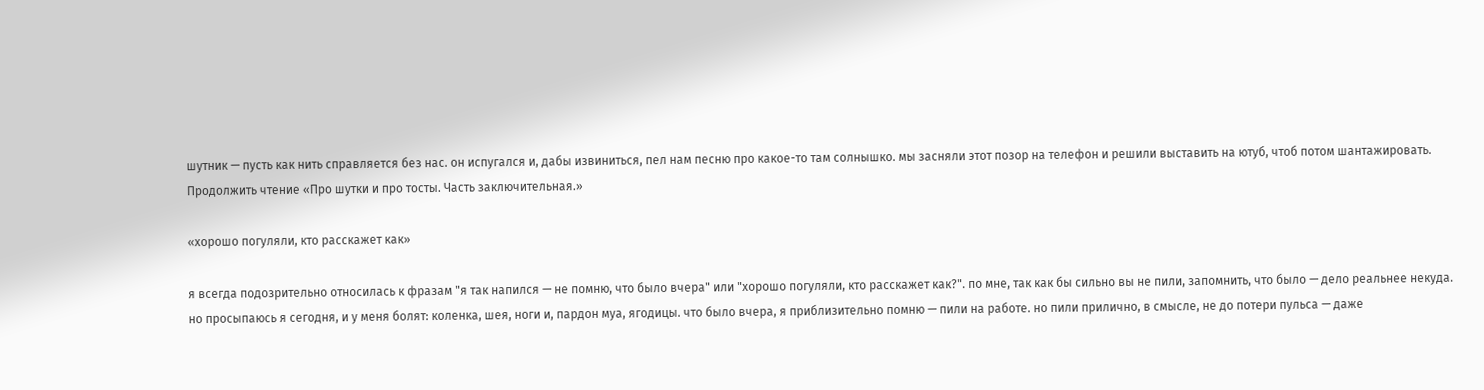шутник — пусть как нить справляется без нас. он испугался и, дабы извиниться, пел нам песню про какое-то там солнышко. мы засняли этот позор на телефон и решили выставить на ютуб, чтоб потом шантажировать.
Продолжить чтение «Про шутки и про тосты. Часть заключительная.»

«хорошо погуляли, кто расскажет как»

я всегда подозрительно относилась к фразам "я так напился — не помню, что было вчера" или "хорошо погуляли, кто расскажет как?". по мне, так как бы сильно вы не пили, запомнить, что было — дело реальнее некуда.
но просыпаюсь я сегодня, и у меня болят: коленка, шея, ноги и, пардон муа, ягодицы. что было вчера, я приблизительно помню — пили на работе. но пили прилично, в смысле, не до потери пульса — даже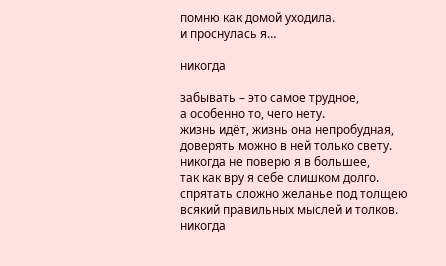помню как домой уходила.
и проснулась я…

никогда

забывать – это самое трудное,
а особенно то, чего нету.
жизнь идёт, жизнь она непробудная,
доверять можно в ней только свету.
никогда не поверю я в большее,
так как вру я себе слишком долго.
спрятать сложно желанье под толщею
всякий правильных мыслей и толков.
никогда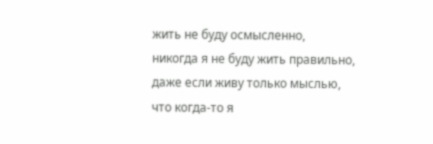жить не буду осмысленно,
никогда я не буду жить правильно,
даже если живу только мыслью,
что когда-то я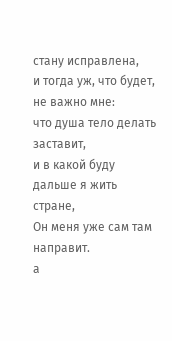стану исправлена,
и тогда уж, что будет, не важно мне:
что душа тело делать заставит,
и в какой буду дальше я жить стране,
Он меня уже сам там направит.
а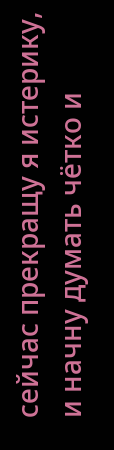сейчас прекращу я истерику,
и начну думать чётко и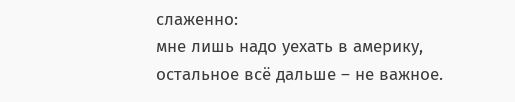слаженно:
мне лишь надо уехать в америку,
остальное всё дальше – не важное.